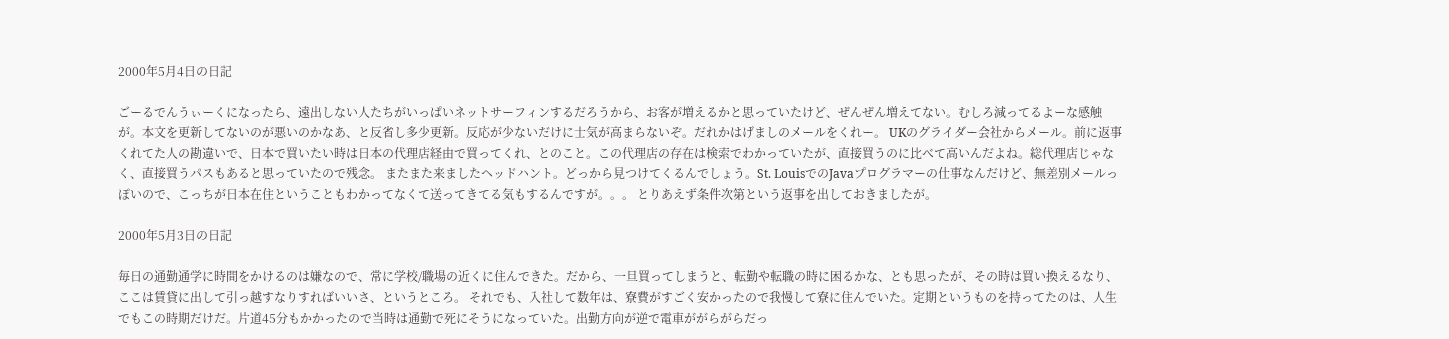2000年5月4日の日記

ごーるでんうぃーくになったら、遠出しない人たちがいっぱいネットサーフィンするだろうから、お客が増えるかと思っていたけど、ぜんぜん増えてない。むしろ減ってるよーな感触が。本文を更新してないのが悪いのかなあ、と反省し多少更新。反応が少ないだけに士気が高まらないぞ。だれかはげましのメールをくれー。 UKのグライダー会社からメール。前に返事くれてた人の勘違いで、日本で買いたい時は日本の代理店経由で買ってくれ、とのこと。この代理店の存在は検索でわかっていたが、直接買うのに比べて高いんだよね。総代理店じゃなく、直接買うパスもあると思っていたので残念。 またまた来ましたヘッドハント。どっから見つけてくるんでしょう。St. LouisでのJavaプログラマーの仕事なんだけど、無差別メールっぽいので、こっちが日本在住ということもわかってなくて送ってきてる気もするんですが。。。 とりあえず条件次第という返事を出しておきましたが。

2000年5月3日の日記

毎日の通勤通学に時間をかけるのは嫌なので、常に学校/職場の近くに住んできた。だから、一旦買ってしまうと、転勤や転職の時に困るかな、とも思ったが、その時は買い換えるなり、ここは賃貸に出して引っ越すなりすればいいさ、というところ。 それでも、入社して数年は、寮費がすごく安かったので我慢して寮に住んでいた。定期というものを持ってたのは、人生でもこの時期だけだ。片道45分もかかったので当時は通勤で死にそうになっていた。出勤方向が逆で電車ががらがらだっ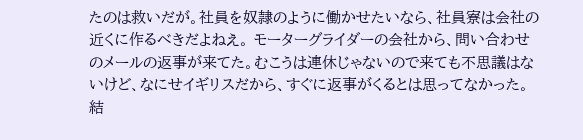たのは救いだが。社員を奴隷のように働かせたいなら、社員寮は会社の近くに作るべきだよねえ。 モーターグライダーの会社から、問い合わせのメールの返事が来てた。むこうは連休じゃないので来ても不思議はないけど、なにせイギリスだから、すぐに返事がくるとは思ってなかった。結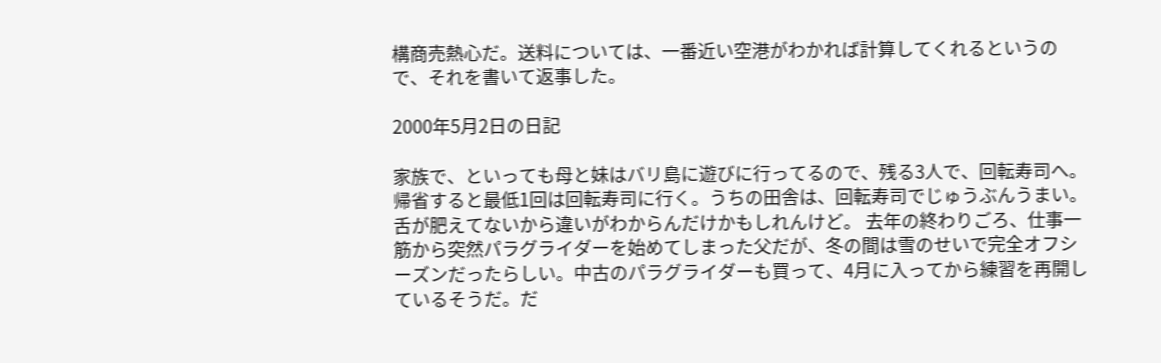構商売熱心だ。送料については、一番近い空港がわかれば計算してくれるというので、それを書いて返事した。

2000年5月2日の日記

家族で、といっても母と妹はバリ島に遊びに行ってるので、残る3人で、回転寿司へ。帰省すると最低1回は回転寿司に行く。うちの田舎は、回転寿司でじゅうぶんうまい。舌が肥えてないから違いがわからんだけかもしれんけど。 去年の終わりごろ、仕事一筋から突然パラグライダーを始めてしまった父だが、冬の間は雪のせいで完全オフシーズンだったらしい。中古のパラグライダーも買って、4月に入ってから練習を再開しているそうだ。だ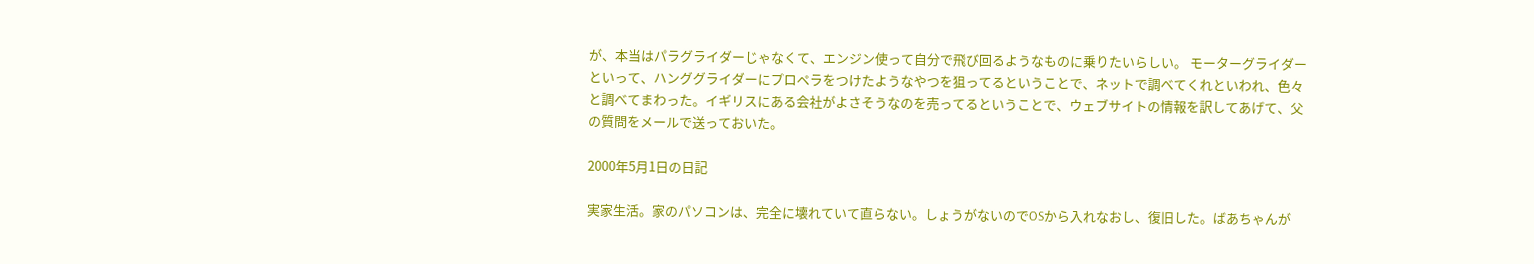が、本当はパラグライダーじゃなくて、エンジン使って自分で飛び回るようなものに乗りたいらしい。 モーターグライダーといって、ハンググライダーにプロペラをつけたようなやつを狙ってるということで、ネットで調べてくれといわれ、色々と調べてまわった。イギリスにある会社がよさそうなのを売ってるということで、ウェブサイトの情報を訳してあげて、父の質問をメールで送っておいた。

2000年5月1日の日記

実家生活。家のパソコンは、完全に壊れていて直らない。しょうがないのでOSから入れなおし、復旧した。ばあちゃんが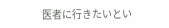医者に行きたいとい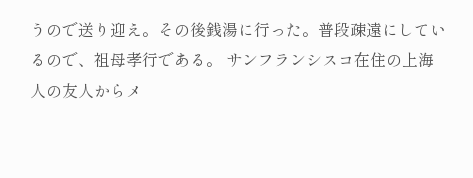うので送り迎え。その後銭湯に行った。普段疎遠にしているので、祖母孝行である。 サンフランシスコ在住の上海人の友人からメ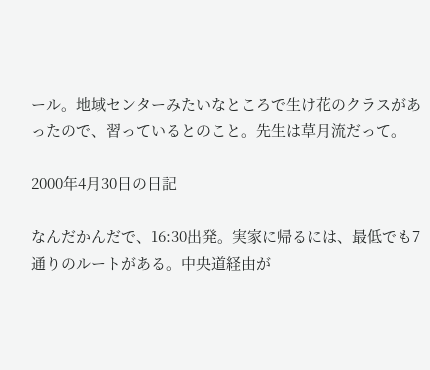ール。地域センターみたいなところで生け花のクラスがあったので、習っているとのこと。先生は草月流だって。

2000年4月30日の日記

なんだかんだで、16:30出発。実家に帰るには、最低でも7通りのルートがある。中央道経由が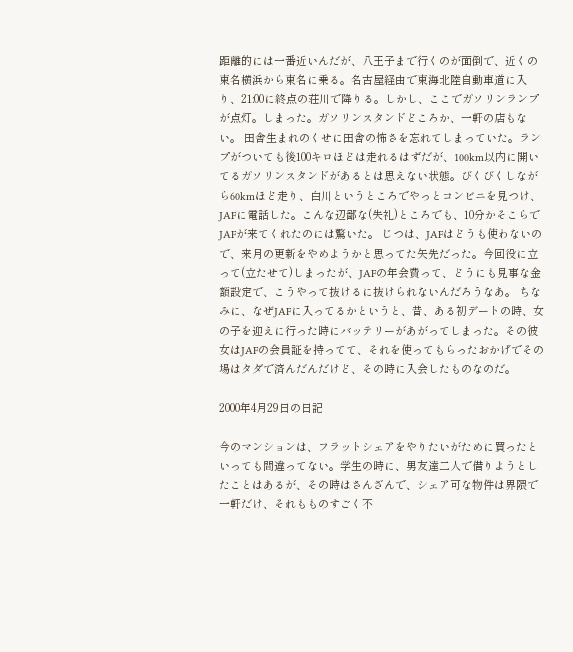距離的には一番近いんだが、八王子まで行くのが面倒で、近くの東名横浜から東名に乗る。名古屋経由で東海北陸自動車道に入り、21:00に終点の荘川で降りる。しかし、ここでガソリンランプが点灯。しまった。ガソリンスタンドどころか、一軒の店もない。 田舎生まれのくせに田舎の怖さを忘れてしまっていた。ランプがついても後100キロほどは走れるはずだが、100km以内に開いてるガソリンスタンドがあるとは思えない状態。びくびくしながら60kmほど走り、白川というところでやっとコンビニを見つけ、JAFに電話した。こんな辺鄙な(失礼)ところでも、10分かそこらでJAFが来てくれたのには驚いた。 じつは、JAFはどうも使わないので、来月の更新をやめようかと思ってた矢先だった。今回役に立って(立たせて)しまったが、JAFの年会費って、どうにも見事な金額設定で、こうやって抜けるに抜けられないんだろうなあ。 ちなみに、なぜJAFに入ってるかというと、昔、ある初デートの時、女の子を迎えに行った時にバッテリーがあがってしまった。その彼女はJAFの会員証を持ってて、それを使ってもらったおかげでその場はタダで済んだんだけど、その時に入会したものなのだ。

2000年4月29日の日記

今のマンションは、フラットシェアをやりたいがために買ったといっても間違ってない。学生の時に、男友達二人で借りようとしたことはあるが、その時はさんざんで、シェア可な物件は界隈で一軒だけ、それもものすごく不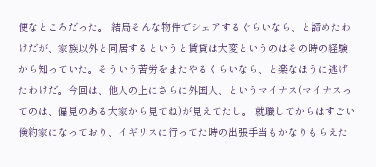便なところだった。 結局そんな物件でシェアするぐらいなら、と諦めたわけだが、家族以外と同居するというと賃貸は大変というのはその時の経験から知っていた。そういう苦労をまたやるくらいなら、と楽なほうに逃げたわけだ。今回は、他人の上にさらに外国人、というマイナス(マイナスってのは、偏見のある大家から見てね)が見えてたし。 就職してからはすごい倹約家になっており、イギリスに行ってた時の出張手当もかなりもらえた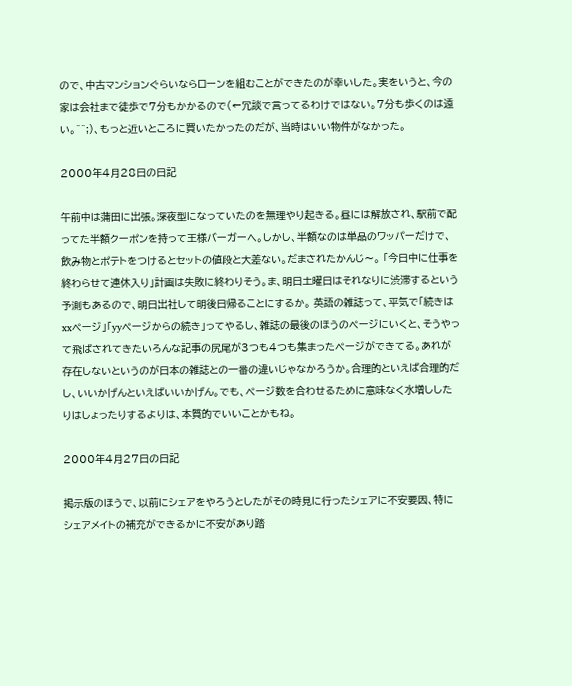ので、中古マンションぐらいならローンを組むことができたのが幸いした。実をいうと、今の家は会社まで徒歩で7分もかかるので(←冗談で言ってるわけではない。7分も歩くのは遠い。^^;)、もっと近いところに買いたかったのだが、当時はいい物件がなかった。

2000年4月28日の日記

午前中は蒲田に出張。深夜型になっていたのを無理やり起きる。昼には解放され、駅前で配ってた半額クーポンを持って王様バーガーへ。しかし、半額なのは単品のワッパーだけで、飲み物とポテトをつけるとセットの値段と大差ない。だまされたかんじ〜。 「今日中に仕事を終わらせて連休入り」計画は失敗に終わりそう。ま、明日土曜日はそれなりに渋滞するという予測もあるので、明日出社して明後日帰ることにするか。 英語の雑誌って、平気で「続きはxxページ」「yyページからの続き」ってやるし、雑誌の最後のほうのページにいくと、そうやって飛ばされてきたいろんな記事の尻尾が3つも4つも集まったページができてる。あれが存在しないというのが日本の雑誌との一番の違いじゃなかろうか。合理的といえば合理的だし、いいかげんといえばいいかげん。でも、ページ数を合わせるために意味なく水増ししたりはしょったりするよりは、本質的でいいことかもね。

2000年4月27日の日記

掲示版のほうで、以前にシェアをやろうとしたがその時見に行ったシェアに不安要因、特にシェアメイトの補充ができるかに不安があり踏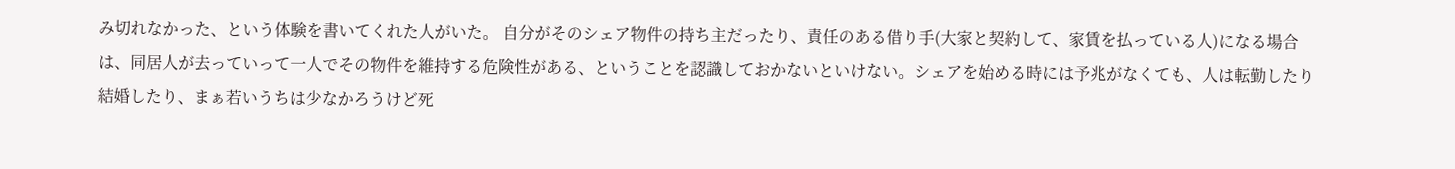み切れなかった、という体験を書いてくれた人がいた。 自分がそのシェア物件の持ち主だったり、責任のある借り手(大家と契約して、家賃を払っている人)になる場合は、同居人が去っていって一人でその物件を維持する危険性がある、ということを認識しておかないといけない。シェアを始める時には予兆がなくても、人は転勤したり結婚したり、まぁ若いうちは少なかろうけど死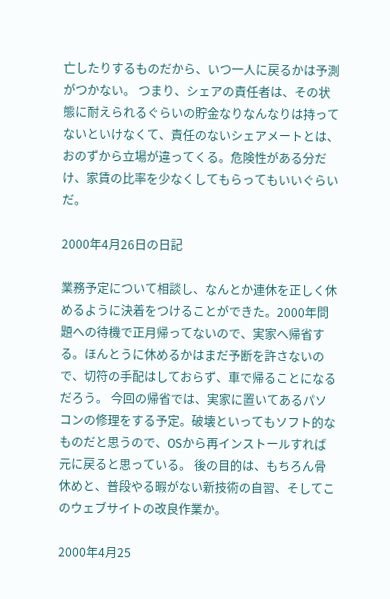亡したりするものだから、いつ一人に戻るかは予測がつかない。 つまり、シェアの責任者は、その状態に耐えられるぐらいの貯金なりなんなりは持ってないといけなくて、責任のないシェアメートとは、おのずから立場が違ってくる。危険性がある分だけ、家賃の比率を少なくしてもらってもいいぐらいだ。

2000年4月26日の日記

業務予定について相談し、なんとか連休を正しく休めるように決着をつけることができた。2000年問題への待機で正月帰ってないので、実家へ帰省する。ほんとうに休めるかはまだ予断を許さないので、切符の手配はしておらず、車で帰ることになるだろう。 今回の帰省では、実家に置いてあるパソコンの修理をする予定。破壊といってもソフト的なものだと思うので、OSから再インストールすれば元に戻ると思っている。 後の目的は、もちろん骨休めと、普段やる暇がない新技術の自習、そしてこのウェブサイトの改良作業か。

2000年4月25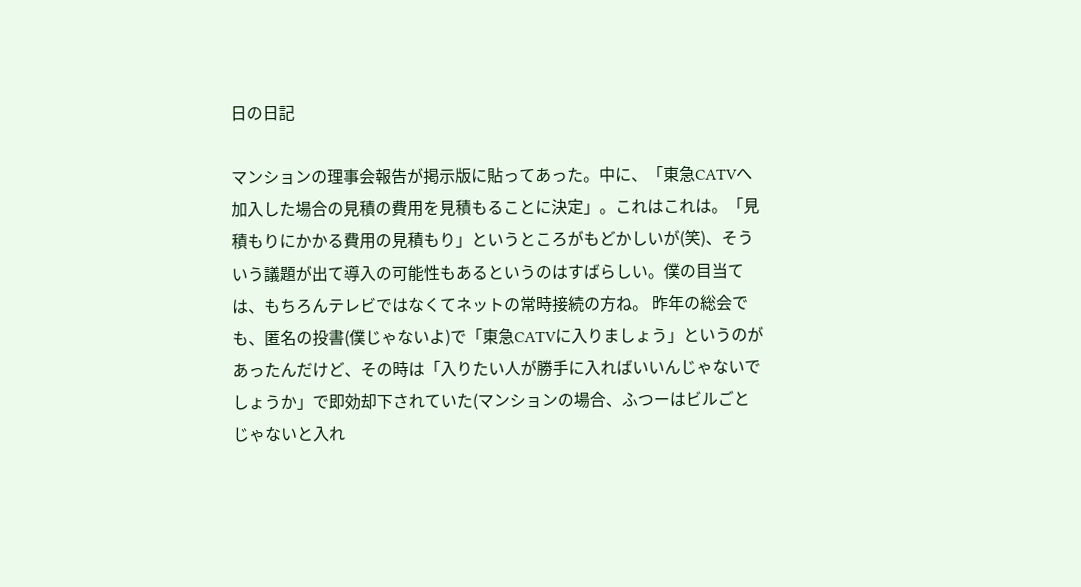日の日記

マンションの理事会報告が掲示版に貼ってあった。中に、「東急CATVへ加入した場合の見積の費用を見積もることに決定」。これはこれは。「見積もりにかかる費用の見積もり」というところがもどかしいが(笑)、そういう議題が出て導入の可能性もあるというのはすばらしい。僕の目当ては、もちろんテレビではなくてネットの常時接続の方ね。 昨年の総会でも、匿名の投書(僕じゃないよ)で「東急CATVに入りましょう」というのがあったんだけど、その時は「入りたい人が勝手に入ればいいんじゃないでしょうか」で即効却下されていた(マンションの場合、ふつーはビルごとじゃないと入れ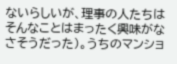ないらしいが、理事の人たちはそんなことはまったく興味がなさそうだった)。うちのマンショ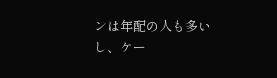ンは年配の人も多いし、ケー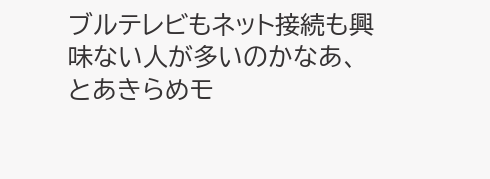ブルテレビもネット接続も興味ない人が多いのかなあ、とあきらめモ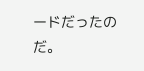ードだったのだ。